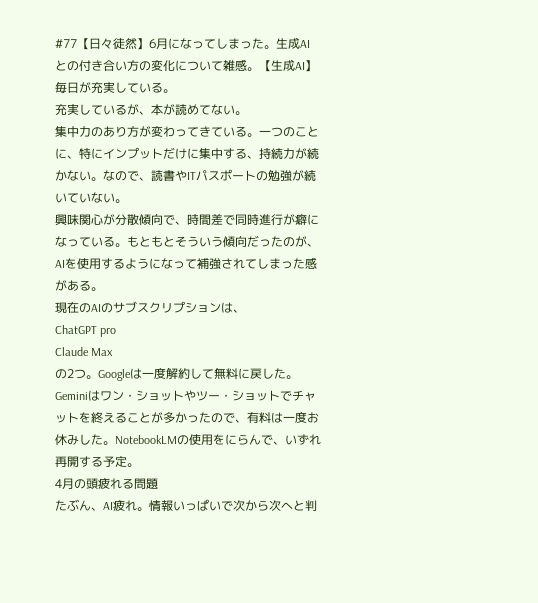#77【日々徒然】6月になってしまった。生成AIとの付き合い方の変化について雑感。【生成AI】
毎日が充実している。
充実しているが、本が読めてない。
集中力のあり方が変わってきている。一つのことに、特にインプットだけに集中する、持続力が続かない。なので、読書やITパスポートの勉強が続いていない。
興味関心が分散傾向で、時間差で同時進行が癖になっている。もともとそういう傾向だったのが、AIを使用するようになって補強されてしまった感がある。
現在のAIのサブスクリプションは、
ChatGPT pro
Claude Max
の2つ。Googleは一度解約して無料に戻した。Geminiはワン・ショットやツー・ショットでチャットを終えることが多かったので、有料は一度お休みした。NotebookLMの使用をにらんで、いずれ再開する予定。
4月の頭疲れる問題
たぶん、AI疲れ。情報いっぱいで次から次へと判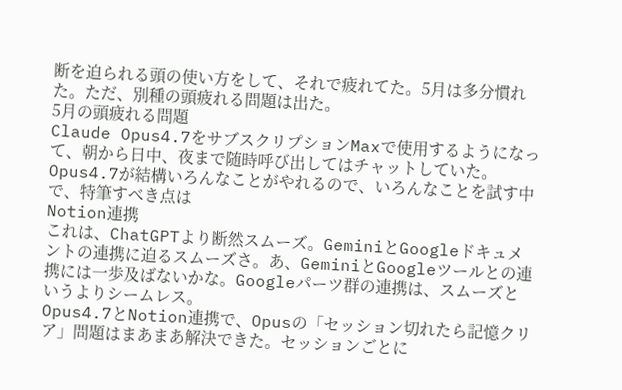断を迫られる頭の使い方をして、それで疲れてた。5月は多分慣れた。ただ、別種の頭疲れる問題は出た。
5月の頭疲れる問題
Claude Opus4.7をサブスクリプションMaxで使用するようになって、朝から日中、夜まで随時呼び出してはチャットしていた。Opus4.7が結構いろんなことがやれるので、いろんなことを試す中で、特筆すべき点は
Notion連携
これは、ChatGPTより断然スムーズ。GeminiとGoogleドキュメントの連携に迫るスムーズさ。あ、GeminiとGoogleツールとの連携には一歩及ばないかな。Googleパーツ群の連携は、スムーズというよりシームレス。
Opus4.7とNotion連携で、Opusの「セッション切れたら記憶クリア」問題はまあまあ解決できた。セッションごとに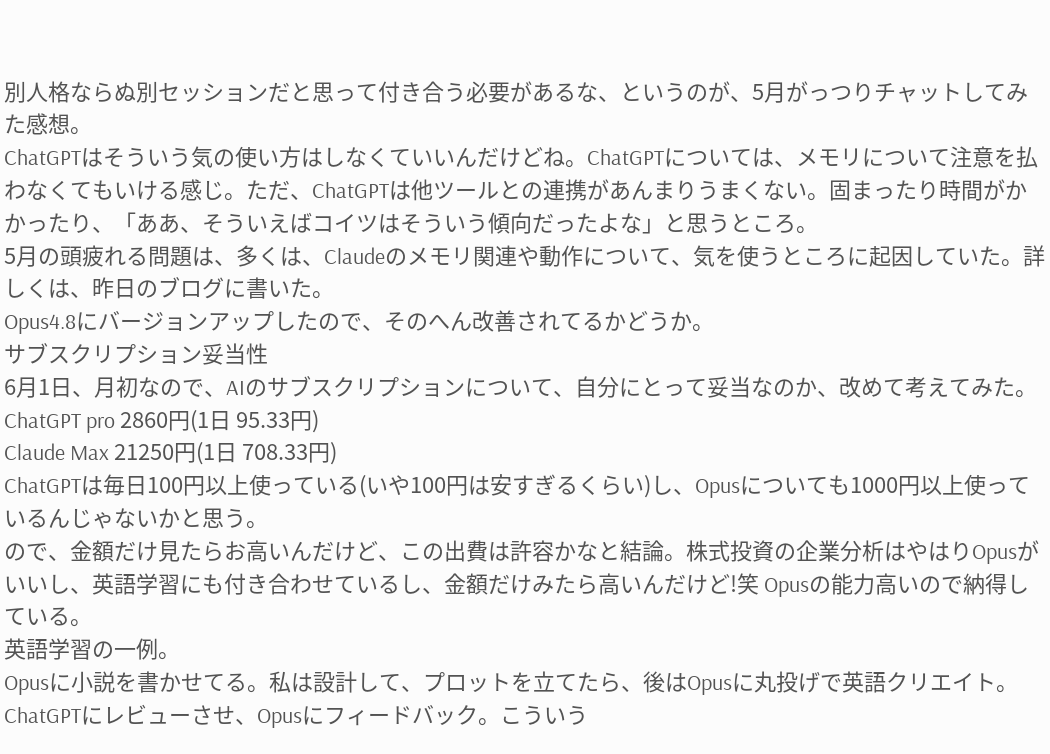別人格ならぬ別セッションだと思って付き合う必要があるな、というのが、5月がっつりチャットしてみた感想。
ChatGPTはそういう気の使い方はしなくていいんだけどね。ChatGPTについては、メモリについて注意を払わなくてもいける感じ。ただ、ChatGPTは他ツールとの連携があんまりうまくない。固まったり時間がかかったり、「ああ、そういえばコイツはそういう傾向だったよな」と思うところ。
5月の頭疲れる問題は、多くは、Claudeのメモリ関連や動作について、気を使うところに起因していた。詳しくは、昨日のブログに書いた。
Opus4.8にバージョンアップしたので、そのへん改善されてるかどうか。
サブスクリプション妥当性
6月1日、月初なので、AIのサブスクリプションについて、自分にとって妥当なのか、改めて考えてみた。
ChatGPT pro 2860円(1日 95.33円)
Claude Max 21250円(1日 708.33円)
ChatGPTは毎日100円以上使っている(いや100円は安すぎるくらい)し、Opusについても1000円以上使っているんじゃないかと思う。
ので、金額だけ見たらお高いんだけど、この出費は許容かなと結論。株式投資の企業分析はやはりOpusがいいし、英語学習にも付き合わせているし、金額だけみたら高いんだけど!笑 Opusの能力高いので納得している。
英語学習の一例。
Opusに小説を書かせてる。私は設計して、プロットを立てたら、後はOpusに丸投げで英語クリエイト。ChatGPTにレビューさせ、Opusにフィードバック。こういう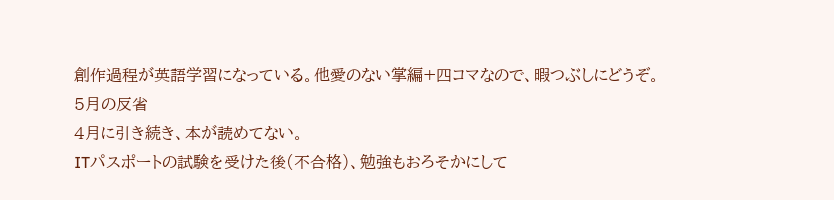創作過程が英語学習になっている。他愛のない掌編+四コマなので、暇つぶしにどうぞ。
5月の反省
4月に引き続き、本が読めてない。
ITパスポートの試験を受けた後(不合格)、勉強もおろそかにして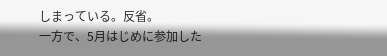しまっている。反省。
一方で、5月はじめに参加した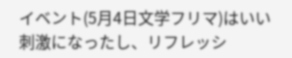イベント(5月4日文学フリマ)はいい刺激になったし、リフレッシ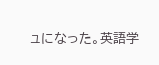ュになった。英語学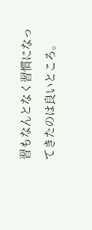習もなんとなく習慣になってきたのは良いところ。